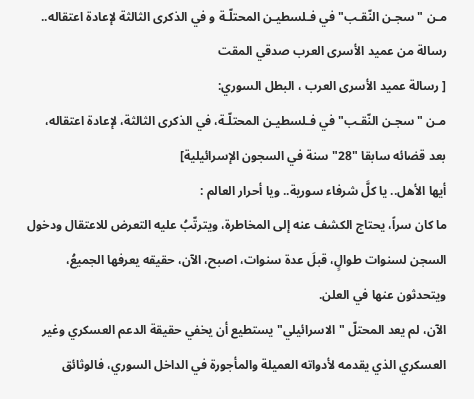مـن "سجـن النّقـب" في فـلسطيـن المحتلّـة و في الذكرى الثالثة لإعادة اعتقاله.. رسالة من عميد الأسرى العرب صدقي المقت
[ رسالة عميد الأسرى العرب ، البطل السوري:
مـن "سجـن النّقـب" في فـلسطيـن المحتلّـة، في الذكرى الثالثة، لإعادة اعتقاله، بعد قضائه سابقا "28" سنة في السجون الإسرائيلية]
أيها الأهل.. يا كلَّ شرفاء سورية.. ويا أحرار العالم :
ما كان سراً، يحتاج الكشف عنه إلى المخاطرة، ويترتّبُ عليه التعرض للاعتقال ودخول السجن لسنوات طوالٍ، قبلَ عدة سنوات، اصبح، الآن، حقيقه يعرفها الجميعُ، ويتحدثون عنها في العلن.
الآن، لم يعد المحتلّ "الاسرائيلي" يستطيع أن يخفي حقيقة الدعم العسكري وغير العسكري الذي يقدمه لأدواته العميلة والمأجورة في الداخل السوري، فالوثائق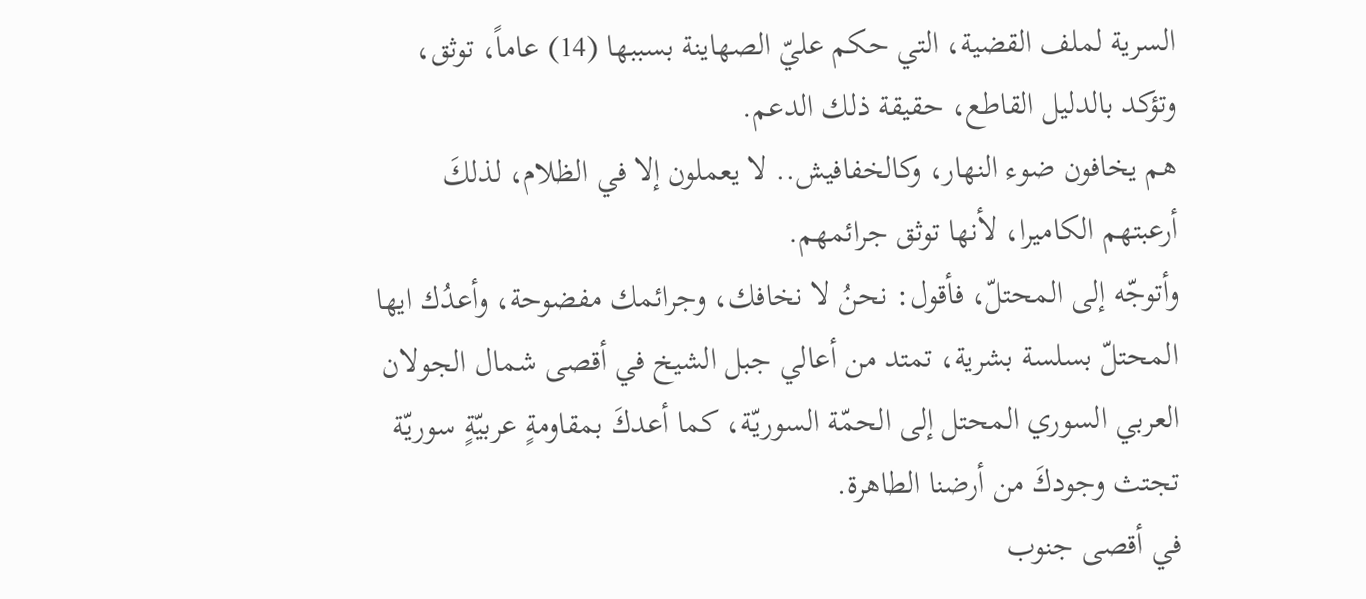السرية لملف القضية، التي حكم عليّ الصهاينة بسببها (14) عاماً، توثق، وتؤكد بالدليل القاطع، حقيقة ذلك الدعم.
هم يخافون ضوء النهار، وكالخفافيش.. لا يعملون إلا في الظلام، لذلكَ أرعبتهم الكاميرا، لأنها توثق جرائمهم.
وأتوجّه إلى المحتلّ، فأقول: نحنُ لا نخافك، وجرائمك مفضوحة، وأعدُك ايها المحتلّ بسلسة بشرية، تمتد من أعالي جبل الشيخ في أقصى شمال الجولان العربي السوري المحتل إلى الحمّة السوريّة، كما أعدكَ بمقاومةٍ عربيّةٍ سوريّة تجتث وجودكَ من أرضنا الطاهرة.
في أقصى جنوب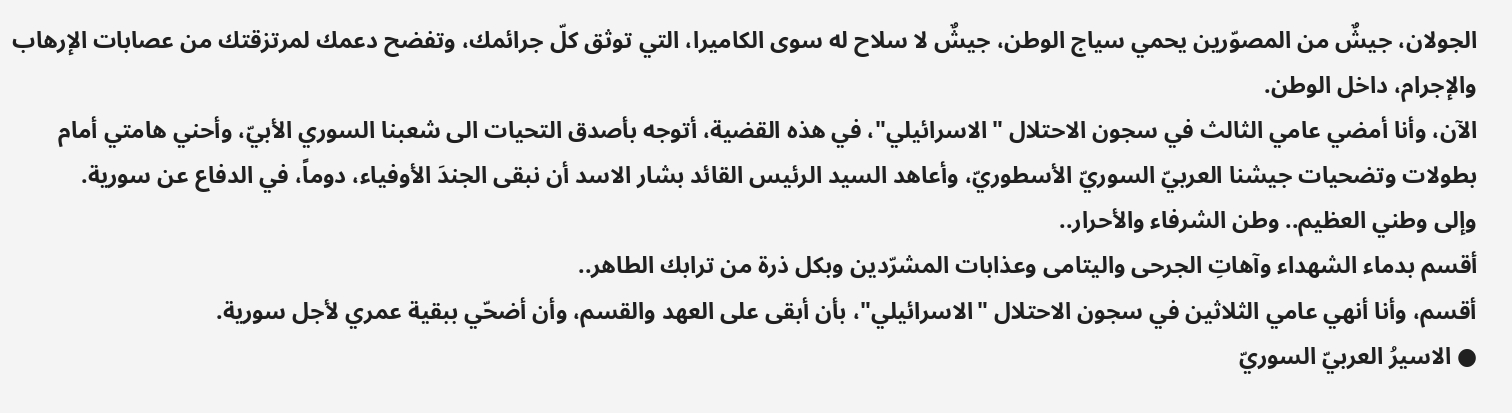الجولان، جيشٌ من المصوّرين يحمي سياج الوطن، جيشٌ لا سلاح له سوى الكاميرا، التي توثق كلّ جرائمك، وتفضح دعمك لمرتزقتك من عصابات الإرهاب والإجرام، داخل الوطن.
الآن، وأنا أمضي عامي الثالث في سجون الاحتلال "الاسرائيلي"، في هذه القضية، أتوجه بأصدق التحيات الى شعبنا السوري الأبيّ، وأحني هامتي أمام بطولات وتضحيات جيشنا العربيّ السوريّ الأسطوريّ، وأعاهد السيد الرئيس القائد بشار الاسد أن نبقى الجندَ الأوفياء، دوماً، في الدفاع عن سورية.
وإلى وطني العظيم.. وطن الشرفاء والأحرار..
أقسم بدماء الشهداء وآهاتِ الجرحى واليتامى وعذابات المشرّدين وبكل ذرة من ترابك الطاهر..
أقسم، وأنا أنهي عامي الثلاثين في سجون الاحتلال "الاسرائيلي"، بأن أبقى على العهد والقسم، وأن أضحّي ببقية عمري لأجل سورية.
● الاسيرُ العربيّ السوريّ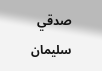صدقي سليمان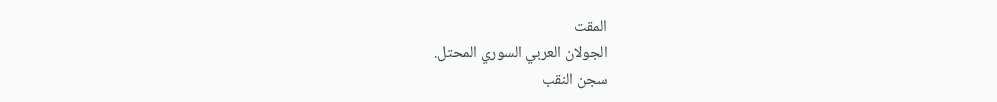المقت
الجولان العربي السوري المحتل.
سجن النقب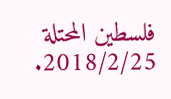فلسطين المحتلة
2018/2/25.